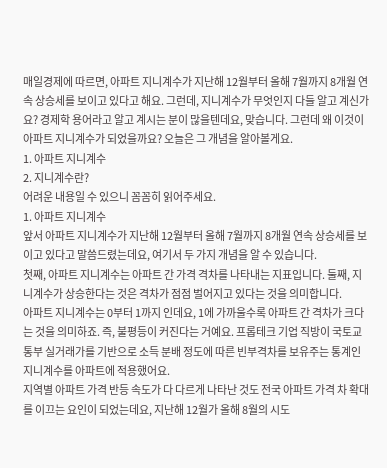매일경제에 따르면, 아파트 지니계수가 지난해 12월부터 올해 7월까지 8개월 연속 상승세를 보이고 있다고 해요. 그런데, 지니계수가 무엇인지 다들 알고 계신가요? 경제학 용어라고 알고 계시는 분이 많을텐데요, 맞습니다. 그런데 왜 이것이 아파트 지니계수가 되었을까요? 오늘은 그 개념을 알아볼게요.
1. 아파트 지니계수
2. 지니계수란?
어려운 내용일 수 있으니 꼼꼼히 읽어주세요.
1. 아파트 지니계수
앞서 아파트 지니계수가 지난해 12월부터 올해 7월까지 8개월 연속 상승세를 보이고 있다고 말씀드렸는데요, 여기서 두 가지 개념을 알 수 있습니다.
첫째, 아파트 지니계수는 아파트 간 가격 격차를 나타내는 지표입니다. 둘째, 지니계수가 상승한다는 것은 격차가 점점 벌어지고 있다는 것을 의미합니다.
아파트 지니계수는 0부터 1까지 인데요, 1에 가까울수록 아파트 간 격차가 크다는 것을 의미하죠. 즉, 불평등이 커진다는 거예요. 프롭테크 기업 직방이 국토교통부 실거래가를 기반으로 소득 분배 정도에 따른 빈부격차를 보유주는 통계인 지니계수를 아파트에 적용했어요.
지역별 아파트 가격 반등 속도가 다 다르게 나타난 것도 전국 아파트 가격 차 확대를 이끄는 요인이 되었는데요, 지난해 12월가 올해 8월의 시도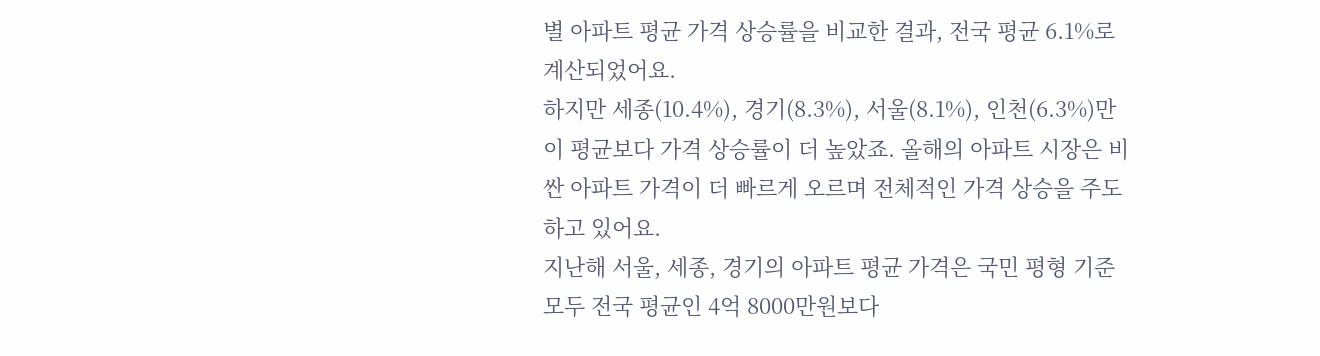별 아파트 평균 가격 상승률을 비교한 결과, 전국 평균 6.1%로 계산되었어요.
하지만 세종(10.4%), 경기(8.3%), 서울(8.1%), 인천(6.3%)만이 평균보다 가격 상승률이 더 높았죠. 올해의 아파트 시장은 비싼 아파트 가격이 더 빠르게 오르며 전체적인 가격 상승을 주도하고 있어요.
지난해 서울, 세종, 경기의 아파트 평균 가격은 국민 평형 기준 모두 전국 평균인 4억 8000만원보다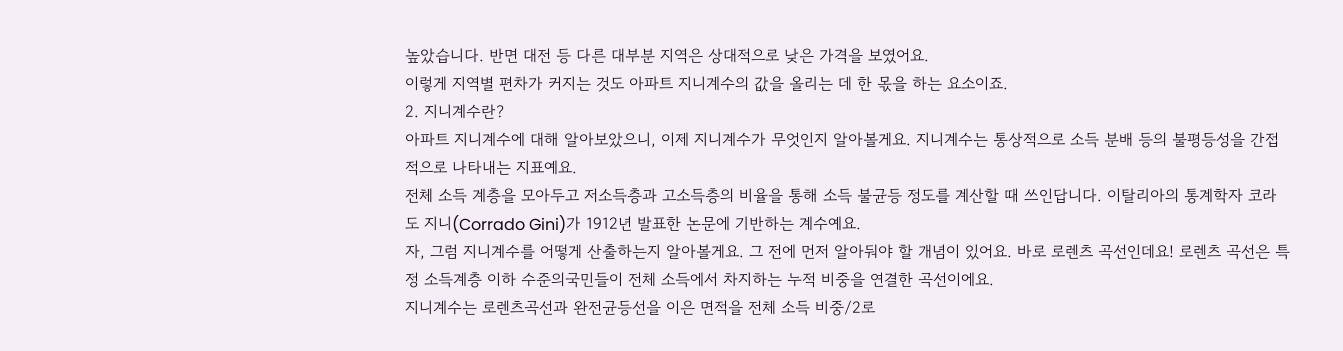높았습니다. 반면 대전 등 다른 대부분 지역은 상대적으로 낮은 가격을 보였어요.
이렇게 지역별 편차가 커지는 것도 아파트 지니계수의 값을 올리는 데 한 몫을 하는 요소이죠.
2. 지니계수란?
아파트 지니계수에 대해 알아보았으니, 이제 지니계수가 무엇인지 알아볼게요. 지니계수는 통상적으로 소득 분배 등의 불평등성을 간접적으로 나타내는 지표예요.
전체 소득 계층을 모아두고 저소득층과 고소득층의 비율을 통해 소득 불균등 정도를 계산할 때 쓰인답니다. 이탈리아의 통계학자 코라도 지니(Corrado Gini)가 1912년 발표한 논문에 기반하는 계수예요.
자, 그럼 지니계수를 어떻게 산출하는지 알아볼게요. 그 전에 먼저 알아둬야 할 개념이 있어요. 바로 로렌츠 곡선인데요! 로렌츠 곡선은 특정 소득계층 이하 수준의국민들이 전체 소득에서 차지하는 누적 비중을 연결한 곡선이에요.
지니계수는 로렌츠곡선과 완전균등선을 이은 면적을 전체 소득 비중/2로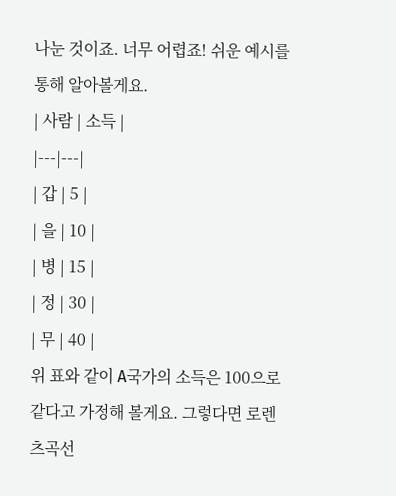나눈 것이죠. 너무 어렵죠! 쉬운 예시를 통해 알아볼게요.
| 사람 | 소득 |
|---|---|
| 갑 | 5 |
| 을 | 10 |
| 병 | 15 |
| 정 | 30 |
| 무 | 40 |
위 표와 같이 A국가의 소득은 100으로 같다고 가정해 볼게요. 그렇다면 로렌츠곡선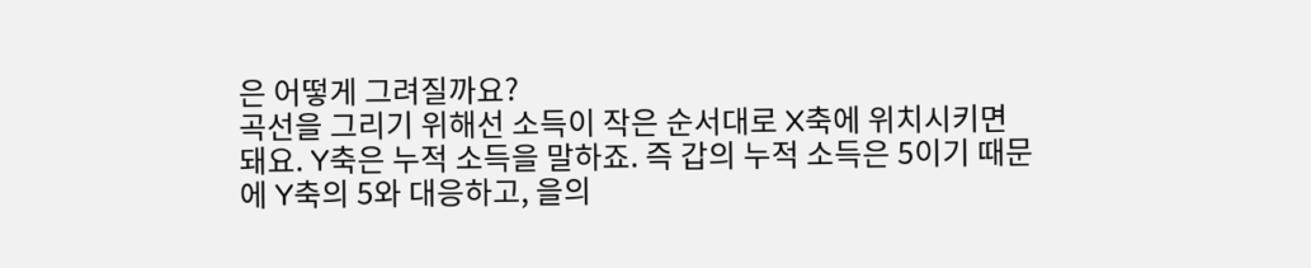은 어떻게 그려질까요?
곡선을 그리기 위해선 소득이 작은 순서대로 X축에 위치시키면 돼요. Y축은 누적 소득을 말하죠. 즉 갑의 누적 소득은 5이기 때문에 Y축의 5와 대응하고, 을의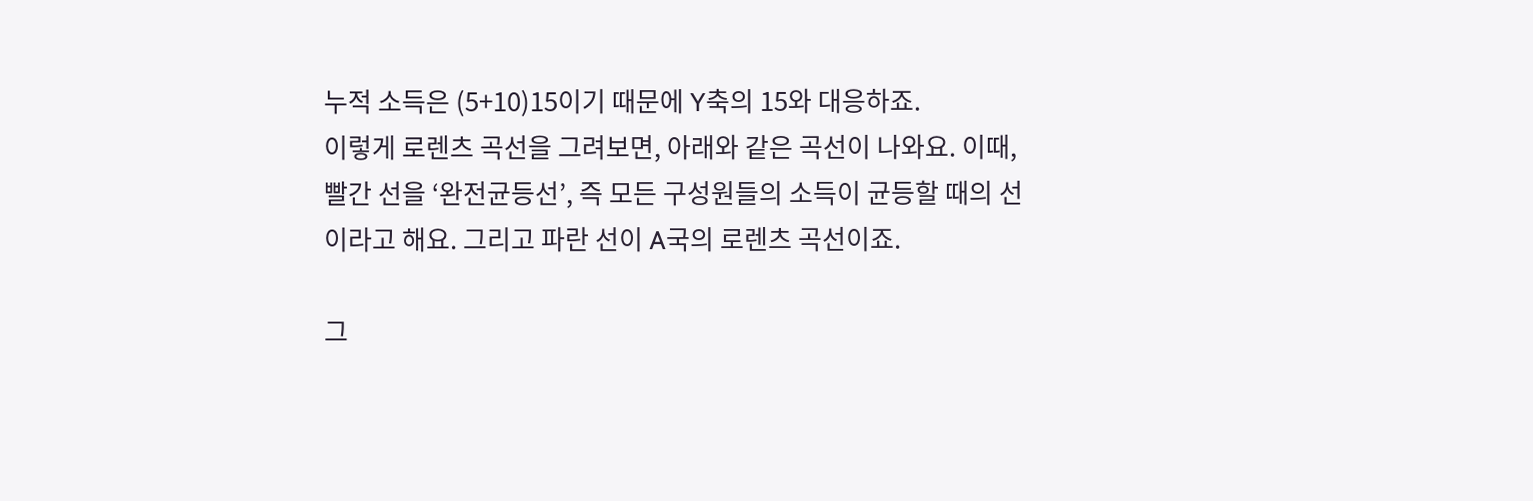누적 소득은 (5+10)15이기 때문에 Y축의 15와 대응하죠.
이렇게 로렌츠 곡선을 그려보면, 아래와 같은 곡선이 나와요. 이때, 빨간 선을 ‘완전균등선’, 즉 모든 구성원들의 소득이 균등할 때의 선이라고 해요. 그리고 파란 선이 A국의 로렌츠 곡선이죠.

그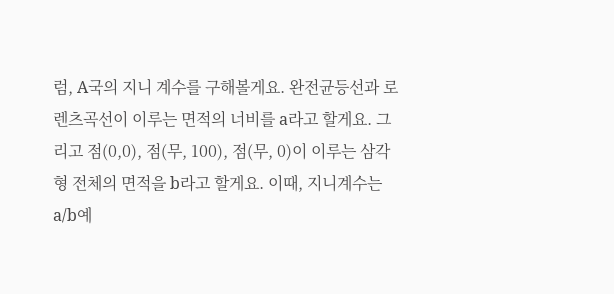럼, A국의 지니 계수를 구해볼게요. 완전균등선과 로렌츠곡선이 이루는 면적의 너비를 a라고 할게요. 그리고 점(0,0), 점(무, 100), 점(무, 0)이 이루는 삼각형 전체의 면적을 b라고 할게요. 이때, 지니계수는 a/b예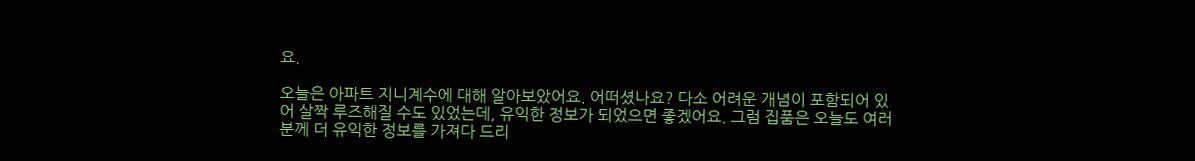요.

오늘은 아파트 지니계수에 대해 알아보았어요. 어떠셨나요? 다소 어려운 개념이 포함되어 있어 살짝 루즈해질 수도 있었는데, 유익한 정보가 되었으면 좋겠어요. 그럼 집품은 오늘도 여러분께 더 유익한 정보를 가져다 드리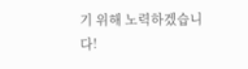기 위해 노력하겠습니다!